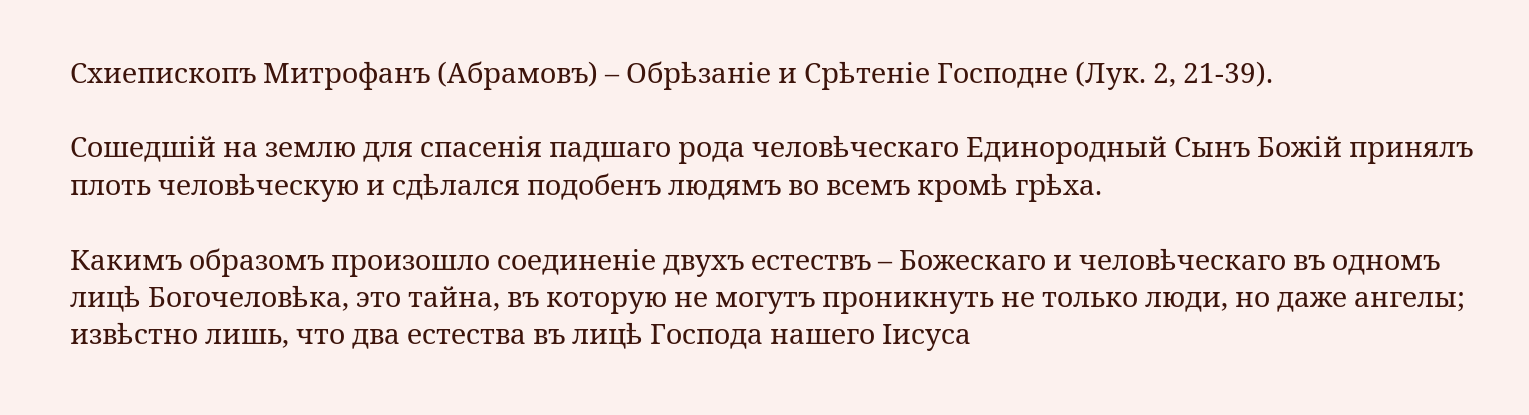Схиепископъ Митрофанъ (Абрамовъ) – Обрѣзаніе и Срѣтеніе Господне (Лук. 2, 21-39).

Сошедшій на землю для спасенія падшаго рода человѣческаго Единородный Сынъ Божій принялъ плоть человѣческую и сдѣлался подобенъ людямъ во всемъ кромѣ грѣха.

Какимъ образомъ произошло соединеніе двухъ естествъ – Божескаго и человѣческаго въ одномъ лицѣ Богочеловѣка, это тайна, въ которую не могутъ проникнуть не только люди, но даже ангелы; извѣстно лишь, что два естества въ лицѣ Господа нашего Іисуса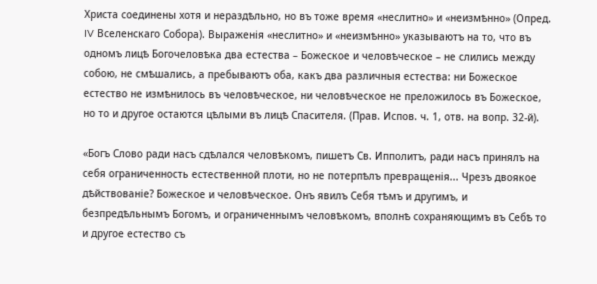Христа соединены хотя и нераздѣльно, но въ тоже время «неслитно» и «неизмѣнно» (Опред. IV Вселенскаго Собора). Выраженія «неслитно» и «неизмѣнно» указываютъ на то, что въ одномъ лицѣ Богочеловѣка два естества – Божеское и человѣческое – не слились между собою, не смѣшались, а пребываютъ оба, какъ два различныя естества: ни Божеское естество не измѣнилось въ человѣческое, ни человѣческое не преложилось въ Божеское, но то и другое остаются цѣлыми въ лицѣ Спасителя. (Прав. Испов. ч. 1, отв. на вопр. 32-й).

«Богъ Слово ради насъ сдѣлался человѣкомъ, пишетъ Св. Ипполитъ, ради насъ принялъ на себя ограниченность естественной плоти, но не потерпѣлъ превращенія... Чрезъ двоякое дѣйствованіе? Божеское и человѣческое. Онъ явилъ Себя тѣмъ и другимъ, и безпредѣльнымъ Богомъ, и ограниченнымъ человѣкомъ, вполнѣ сохраняющимъ въ Себѣ то и другое естество съ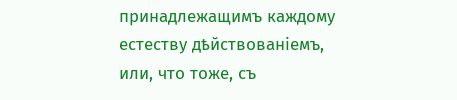принадлежащимъ каждому естеству дѣйствованіемъ, или, что тоже, съ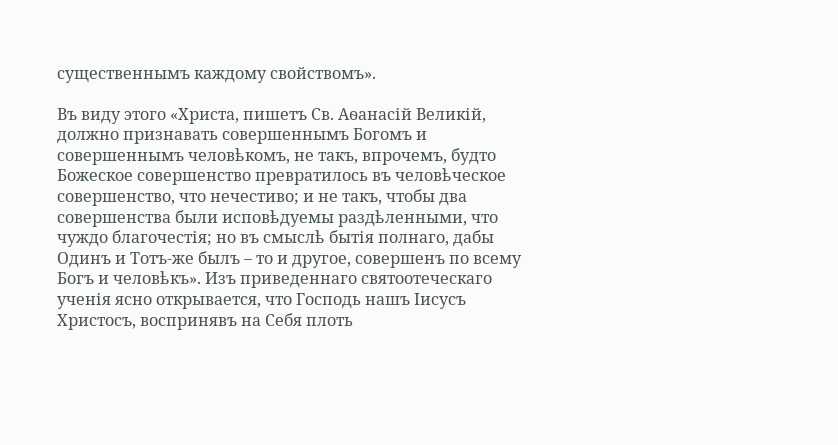существеннымъ каждому свойствомъ».

Въ виду этого «Христа, пишетъ Св. Аѳанасій Великій, должно признавать совершеннымъ Богомъ и совершеннымъ человѣкомъ, не такъ, впрочемъ, будто Божеское совершенство превратилось въ человѣческое совершенство, что нечестиво; и не такъ, чтобы два совершенства были исповѣдуемы раздѣленными, что чуждо благочестія; но въ смыслѣ бытія полнаго, дабы Одинъ и Тотъ-же былъ – то и другое, совершенъ по всему Богъ и человѣкъ». Изъ приведеннаго святоотеческаго ученія ясно открывается, что Господь нашъ Іисусъ Христосъ, воспринявъ на Себя плоть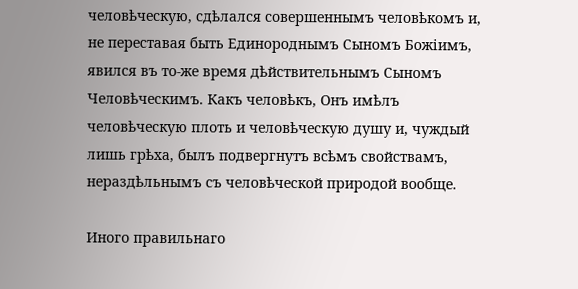человѣческую, сдѣлался совершеннымъ человѣкомъ и, не переставая быть Единороднымъ Сыномъ Божіимъ, явился въ то-же время дѣйствительнымъ Сыномъ Человѣческимъ. Какъ человѣкъ, Онъ имѣлъ человѣческую плоть и человѣческую душу и, чуждый лишь грѣха, былъ подвергнутъ всѣмъ свойствамъ, нераздѣльнымъ съ человѣческой природой вообще.

Иного правильнаго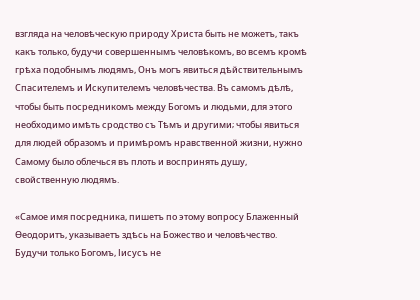взгляда на человѣческую природу Христа быть не можетъ, такъ какъ только, будучи совершеннымъ человѣкомъ, во всемъ кромѣ грѣха подобнымъ людямъ, Онъ могъ явиться дѣйствительнымъ Спасителемъ и Искупителемъ человѣчества. Въ самомъ дѣлѣ, чтобы быть посредникомъ между Богомъ и людьми, для этого необходимо имѣть сродство съ Тѣмъ и другими; чтобы явиться для людей образомъ и примѣромъ нравственной жизни, нужно Самому было облечься въ плоть и воспринять душу, свойственную людямъ.

«Самое имя посредника, пишетъ по этому вопросу Блаженный Ѳеодоритъ, указываетъ здѣсь на Божество и человѣчество. Будучи только Богомъ, Іисусъ не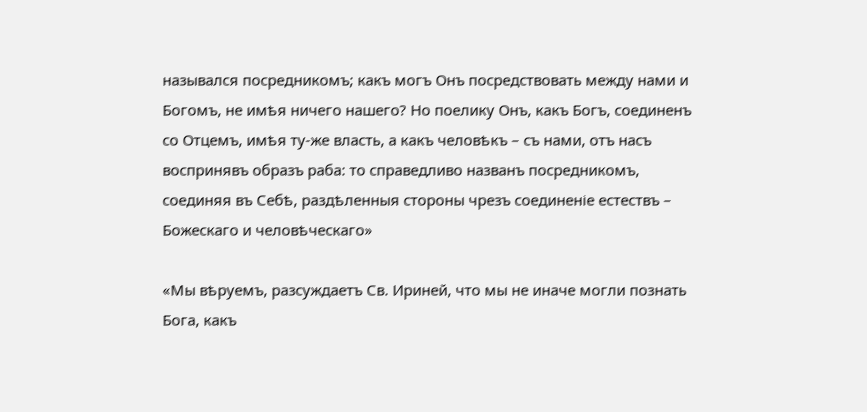назывался посредникомъ; какъ могъ Онъ посредствовать между нами и Богомъ, не имѣя ничего нашего? Но поелику Онъ, какъ Богъ, соединенъ со Отцемъ, имѣя ту-же власть, а какъ человѣкъ – съ нами, отъ насъ воспринявъ образъ раба: то справедливо названъ посредникомъ, соединяя въ Себѣ, раздѣленныя стороны чрезъ соединеніе естествъ – Божескаго и человѣческаго»

«Мы вѣруемъ, разсуждаетъ Св. Ириней, что мы не иначе могли познать Бога, какъ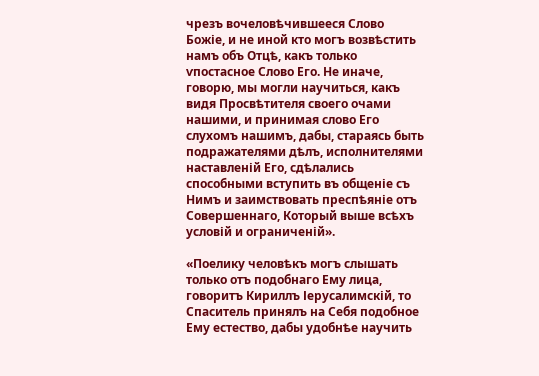чрезъ вочеловѣчившееся Слово Божіе, и не иной кто могъ возвѣстить намъ объ Отцѣ, какъ только ѵпостасное Слово Его. Не иначе, говорю, мы могли научиться, какъ видя Просвѣтителя своего очами нашими, и принимая слово Его слухомъ нашимъ, дабы, стараясь быть подражателями дѣлъ, исполнителями наставленій Его, сдѣлались способными вступить въ общеніе съ Нимъ и заимствовать преспѣяніе отъ Совершеннаго, Который выше всѣхъ условій и ограниченій».

«Поелику человѣкъ могъ слышать только отъ подобнаго Ему лица, говоритъ Кириллъ Іерусалимскій, то Спаситель принялъ на Себя подобное Ему естество, дабы удобнѣе научить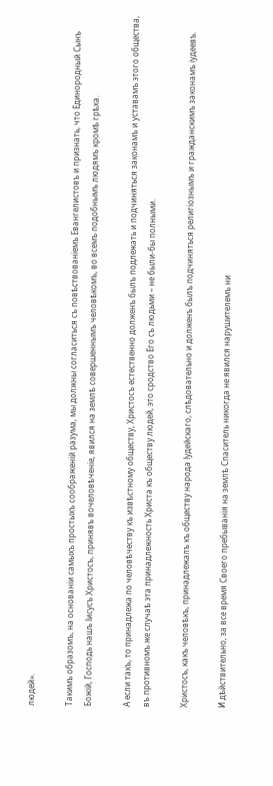людей».

Такимъ образомъ, на основаніи самыхъ простыхъ соображеній разума, мы должны согласиться съ повѣствованіемъ Евангелистовъ и признать, что Единородный Сынъ Божій, Господь нашъ Іисусъ Христосъ, принявъ вочеловѣченіе, явился на землѣ совершеннымъ человѣкомъ, во всемъ подобнымъ людямъ кромѣ грѣха.

А если такъ, то принадлежа по человѣчеству къ извѣстному обществу, Христосъ естественно долженъ былъ подлежать и подчиняться законамъ и уставамъ этого общества, въ противномъ же случаѣ эта принадлежность Христа къ обществу людей, это сродство Его съ людьми – не были-бы полными.

Христосъ, какъ человѣкъ, принадлежалъ къ обществу народа Іудейскаго, слѣдовательно и долженъ былъ подчиняться религіознымъ и гражданскимъ законамъ іудеевъ.

И дѣйствительно, за все время Своего пребыванія на землѣ Спаситель никогда не явился нарушителемъ ни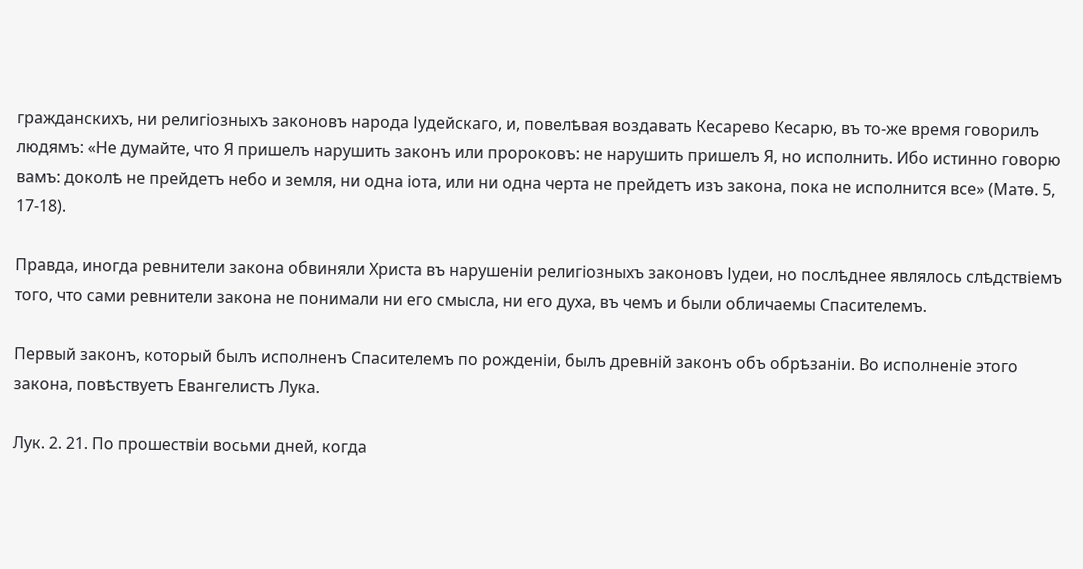гражданскихъ, ни религіозныхъ законовъ народа Іудейскаго, и, повелѣвая воздавать Кесарево Кесарю, въ то-же время говорилъ людямъ: «Не думайте, что Я пришелъ нарушить законъ или пророковъ: не нарушить пришелъ Я, но исполнить. Ибо истинно говорю вамъ: доколѣ не прейдетъ небо и земля, ни одна іота, или ни одна черта не прейдетъ изъ закона, пока не исполнится все» (Матѳ. 5, 17-18).

Правда, иногда ревнители закона обвиняли Христа въ нарушеніи религіозныхъ законовъ Іудеи, но послѣднее являлось слѣдствіемъ того, что сами ревнители закона не понимали ни его смысла, ни его духа, въ чемъ и были обличаемы Спасителемъ.

Первый законъ, который былъ исполненъ Спасителемъ по рожденіи, былъ древній законъ объ обрѣзаніи. Во исполненіе этого закона, повѣствуетъ Евангелистъ Лука.

Лук. 2. 21. По прошествіи восьми дней, когда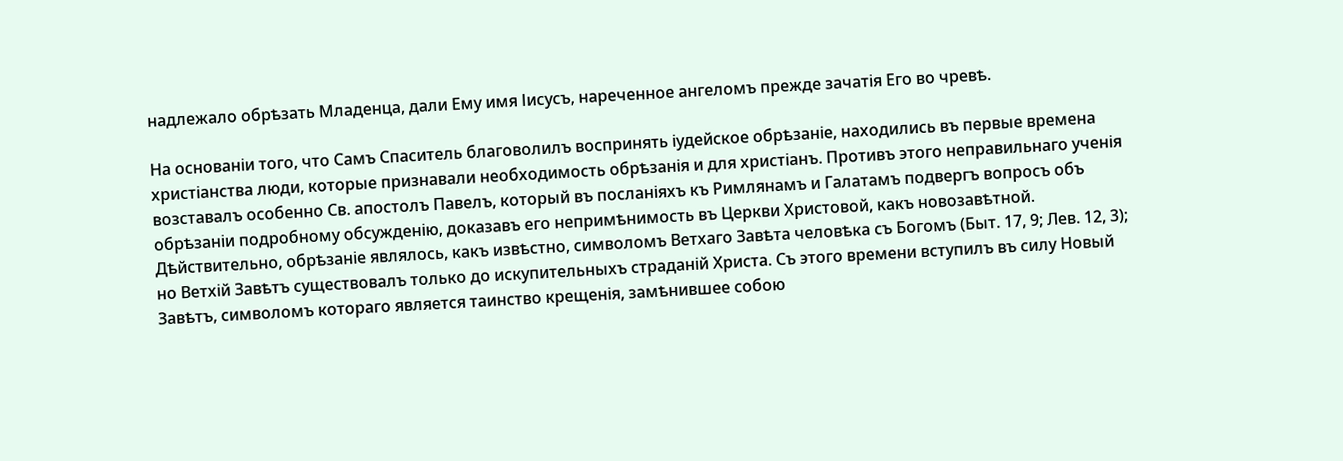надлежало обрѣзать Младенца, дали Ему имя Іисусъ, нареченное ангеломъ прежде зачатія Его во чревѣ.

На основаніи того, что Самъ Спаситель благоволилъ воспринять іудейское обрѣзаніе, находились въ первые времена христіанства люди, которые признавали необходимость обрѣзанія и для христіанъ. Противъ этого неправильнаго ученія возставалъ особенно Св. апостолъ Павелъ, который въ посланіяхъ къ Римлянамъ и Галатамъ подвергъ вопросъ объ обрѣзаніи подробному обсужденію, доказавъ его непримѣнимость въ Церкви Христовой, какъ новозавѣтной. Дѣйствительно, обрѣзаніе являлось, какъ извѣстно, символомъ Ветхаго Завѣта человѣка съ Богомъ (Быт. 17, 9; Лев. 12, 3); но Ветхій Завѣтъ существовалъ только до искупительныхъ страданій Христа. Съ этого времени вступилъ въ силу Новый Завѣтъ, символомъ котораго является таинство крещенія, замѣнившее собою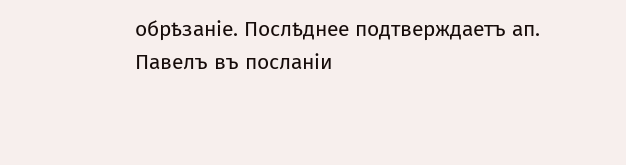обрѣзаніе. Послѣднее подтверждаетъ ап. Павелъ въ посланіи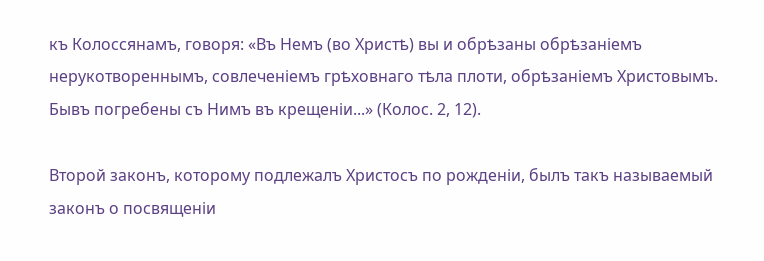къ Колоссянамъ, говоря: «Въ Немъ (во Христѣ) вы и обрѣзаны обрѣзаніемъ нерукотвореннымъ, совлеченіемъ грѣховнаго тѣла плоти, обрѣзаніемъ Христовымъ. Бывъ погребены съ Нимъ въ крещеніи...» (Колос. 2, 12).

Второй законъ, которому подлежалъ Христосъ по рожденіи, былъ такъ называемый законъ о посвященіи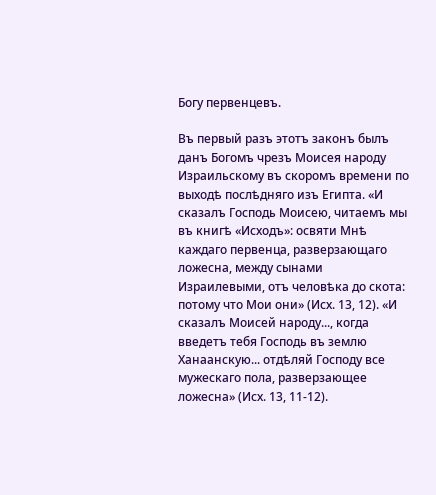Богу первенцевъ.

Въ первый разъ этотъ законъ былъ данъ Богомъ чрезъ Моисея народу Израильскому въ скоромъ времени по выходѣ послѣдняго изъ Египта. «И сказалъ Господь Моисею, читаемъ мы въ книгѣ «Исходъ»: освяти Мнѣ каждаго первенца, разверзающаго ложесна, между сынами Израилевыми, отъ человѣка до скота: потому что Мои они» (Исх. 13, 12). «И сказалъ Моисей народу..., когда введетъ тебя Господь въ землю Ханаанскую... отдѣляй Господу все мужескаго пола, разверзающее ложесна» (Исх. 13, 11-12).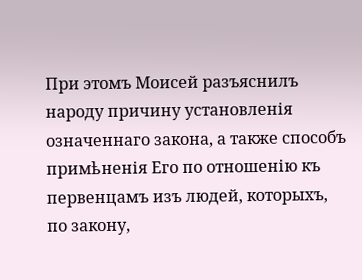При этомъ Моисей разъяснилъ народу причину установленія означеннаго закона, а также способъ примѣненія Его по отношенію къ первенцамъ изъ людей, которыхъ, по закону,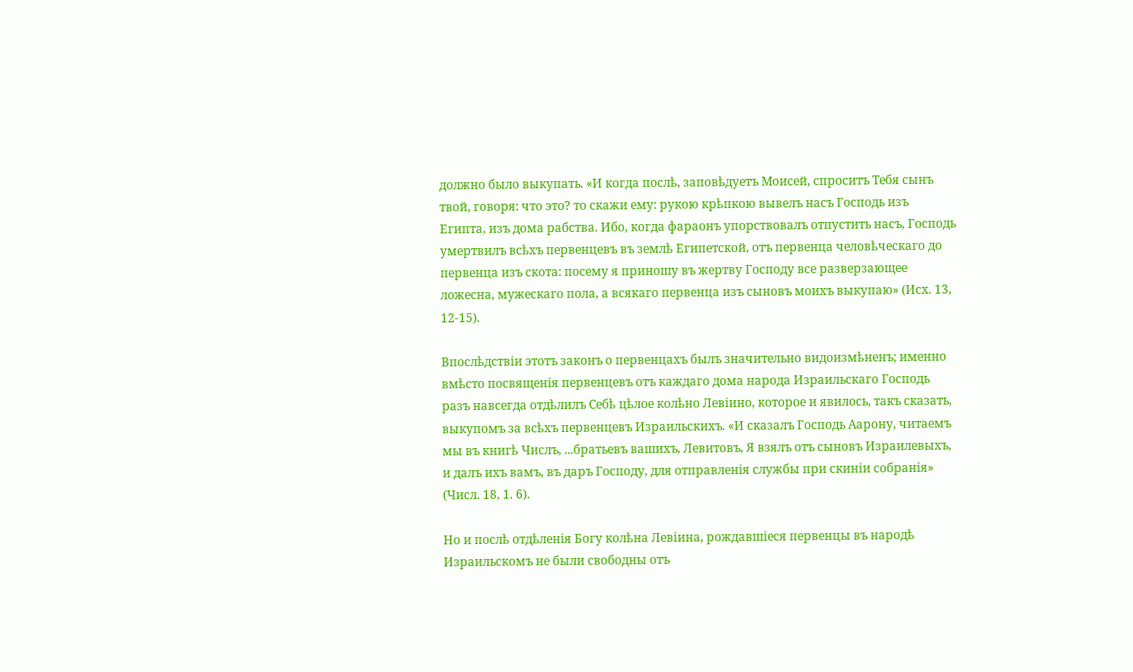должно было выкупать. «И когда послѣ, заповѣдуетъ Моисей, спроситъ Тебя сынъ твой, говоря: что это? то скажи ему: рукою крѣпкою вывелъ насъ Господь изъ Египта, изъ дома рабства. Ибо, когда фараонъ упорствовалъ отпустить насъ, Господь умертвилъ всѣхъ первенцевъ въ землѣ Египетской, отъ первенца человѣческаго до первенца изъ скота: посему я приношу въ жертву Господу все разверзающее ложесна, мужескаго пола, а всякаго первенца изъ сыновъ моихъ выкупаю» (Исх. 13, 12-15).

Впослѣдствіи этотъ законъ о первенцахъ былъ значительно видоизмѣненъ; именно вмѣсто посвященія первенцевъ отъ каждаго дома народа Израильскаго Господь разъ навсегда отдѣлилъ Себѣ цѣлое колѣно Левіино, которое и явилось, такъ сказать, выкупомъ за всѣхъ первенцевъ Израильскихъ. «И сказалъ Господь Аарону, читаемъ мы въ книгѣ Числъ, ...братьевъ вашихъ, Левитовъ, Я взялъ отъ сыновъ Израилевыхъ, и далъ ихъ вамъ, въ даръ Господу, для отправленія службы при скиніи собранія» (Числ. 18, 1. 6).

Но и послѣ отдѣленія Богу колѣна Левіина, рождавшіеся первенцы въ народѣ Израильскомъ не были свободны отъ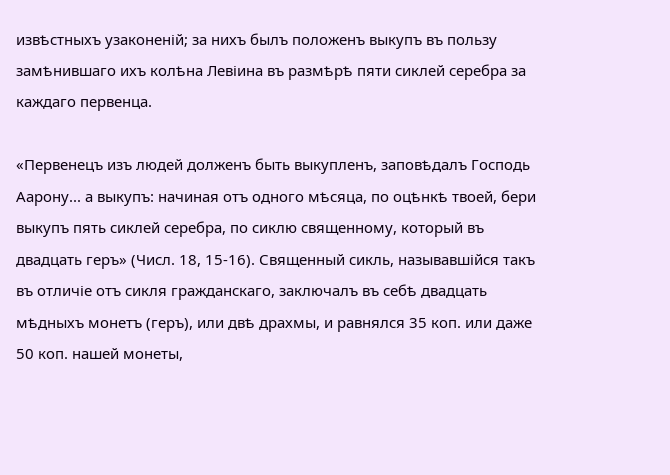извѣстныхъ узаконеній; за нихъ былъ положенъ выкупъ въ пользу замѣнившаго ихъ колѣна Левіина въ размѣрѣ пяти сиклей серебра за каждаго первенца.

«Первенецъ изъ людей долженъ быть выкупленъ, заповѣдалъ Господь Аарону... а выкупъ: начиная отъ одного мѣсяца, по оцѣнкѣ твоей, бери выкупъ пять сиклей серебра, по сиклю священному, который въ двадцать геръ» (Числ. 18, 15-16). Священный сикль, называвшійся такъ въ отличіе отъ сикля гражданскаго, заключалъ въ себѣ двадцать мѣдныхъ монетъ (геръ), или двѣ драхмы, и равнялся 35 коп. или даже 50 коп. нашей монеты,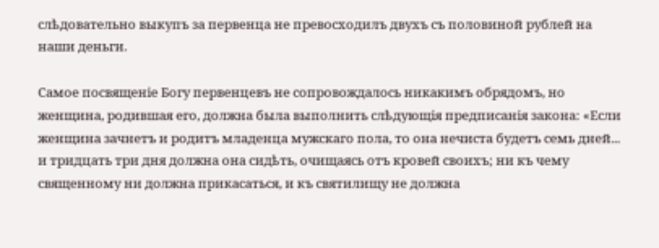слѣдовательно выкупъ за первенца не превосходилъ двухъ съ половиной рублей на наши деньги.

Самое посвященіе Богу первенцевъ не сопровождалось никакимъ обрядомъ, но женщина, родившая его, должна была выполнить слѣдующія предписанія закона: «Если женщина зачнетъ и родитъ младенца мужскаго пола, то она нечиста будетъ семь дней... и тридцать три дня должна она сидѣть, очищаясь отъ кровей своихъ; ни къ чему священному ни должна прикасаться, и къ святилищу не должна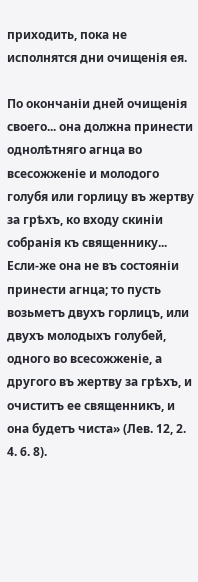приходить, пока не исполнятся дни очищенія ея.

По окончаніи дней очищенія своего... она должна принести однолѣтняго агнца во всесожженіе и молодого голубя или горлицу въ жертву за грѣхъ, ко входу скиніи собранія къ священнику... Если-же она не въ состояніи принести агнца; то пусть возьметъ двухъ горлицъ, или двухъ молодыхъ голубей, одного во всесожженіе, а другого въ жертву за грѣхъ, и очиститъ ее священникъ, и она будетъ чиста» (Лев. 12, 2. 4. 6. 8).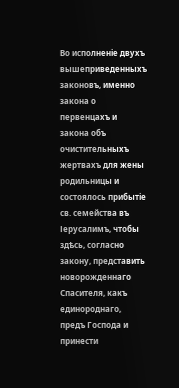Во исполненіе двухъ вышеприведенныхъ законовъ, именно закона о первенцахъ и закона объ очистительныхъ жертвахъ для жены родильницы и состоялось прибытіе св. семейства въ Іерусалимъ, чтобы здѣсь, согласно закону, представить новорожденнаго Спасителя, какъ единороднаго, предъ Господа и принести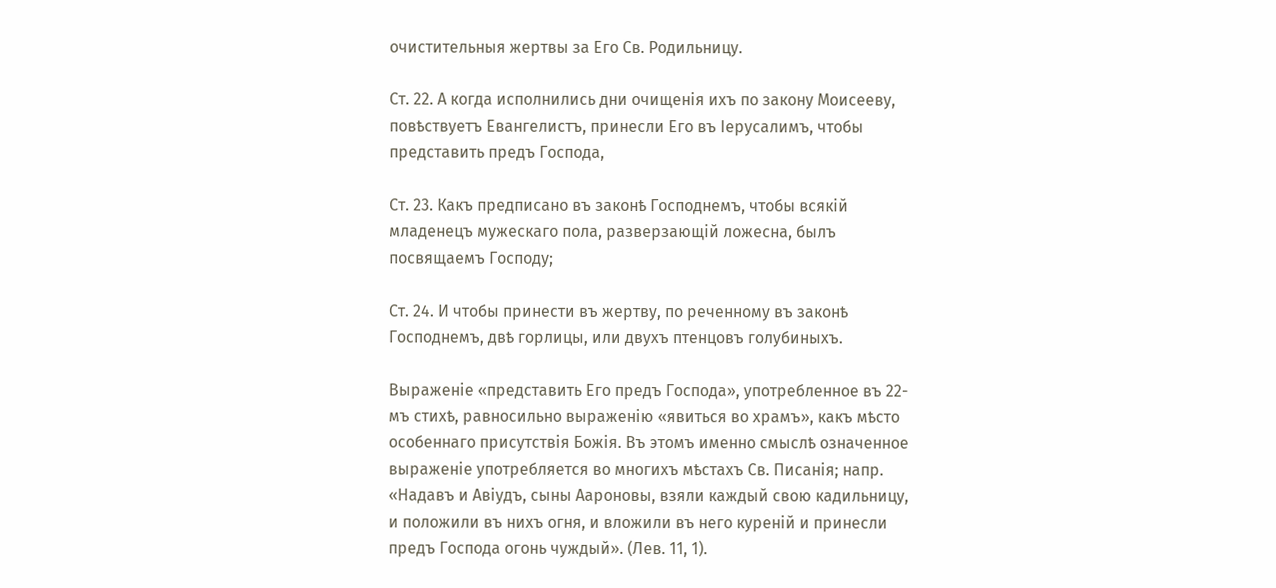очистительныя жертвы за Его Св. Родильницу.

Ст. 22. А когда исполнились дни очищенія ихъ по закону Моисееву, повѣствуетъ Евангелистъ, принесли Его въ Іерусалимъ, чтобы представить предъ Господа,

Ст. 23. Какъ предписано въ законѣ Господнемъ, чтобы всякій младенецъ мужескаго пола, разверзающій ложесна, былъ посвящаемъ Господу;

Ст. 24. И чтобы принести въ жертву, по реченному въ законѣ Господнемъ, двѣ горлицы, или двухъ птенцовъ голубиныхъ.

Выраженіе «представить Его предъ Господа», употребленное въ 22-мъ стихѣ, равносильно выраженію «явиться во храмъ», какъ мѣсто особеннаго присутствія Божія. Въ этомъ именно смыслѣ означенное выраженіе употребляется во многихъ мѣстахъ Св. Писанія; напр. «Надавъ и Авіудъ, сыны Аароновы, взяли каждый свою кадильницу, и положили въ нихъ огня, и вложили въ него куреній и принесли предъ Господа огонь чуждый». (Лев. 11, 1).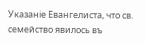Указаніе Евангелиста, что св. семейство явилось въ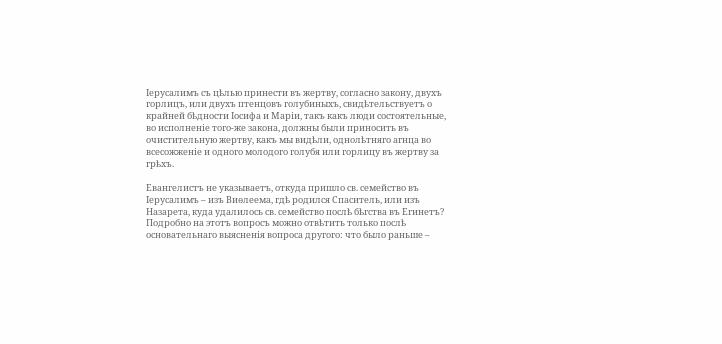Іерусалимъ съ цѣлью принести въ жертву, согласно закону, двухъ горлицъ, или двухъ птенцовъ голубиныхъ, свидѣтельствуетъ о крайней бѣдности Іосифа и Маріи, такъ какъ люди состоятельные, во исполненіе того-же закона, должны были приносить въ очистительную жертву, какъ мы видѣли, однолѣтняго агнца во всесожженіе и одного молодого голубя или горлицу въ жертву за грѣхъ.

Евангелистъ не указываетъ, откуда пришло св. семейство въ Іерусалимъ – изъ Виѳлеема, гдѣ родился Спаситель, или изъ Назарета, куда удалилось св. семейство послѣ бѣгства въ Егинетъ? Подробно на этотъ вопросъ можно отвѣтить только послѣ основательнаго выясненія вопроса другого: что было раньше –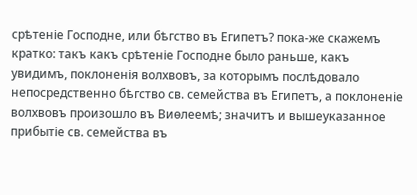срѣтеніе Господне, или бѣгство въ Египетъ? пока-же скажемъ кратко: такъ какъ срѣтеніе Господне было раньше, какъ увидимъ, поклоненія волхвовъ, за которымъ послѣдовало непосредственно бѣгство св. семейства въ Египетъ, а поклоненіе волхвовъ произошло въ Виѳлеемѣ; значитъ и вышеуказанное прибытіе св. семейства въ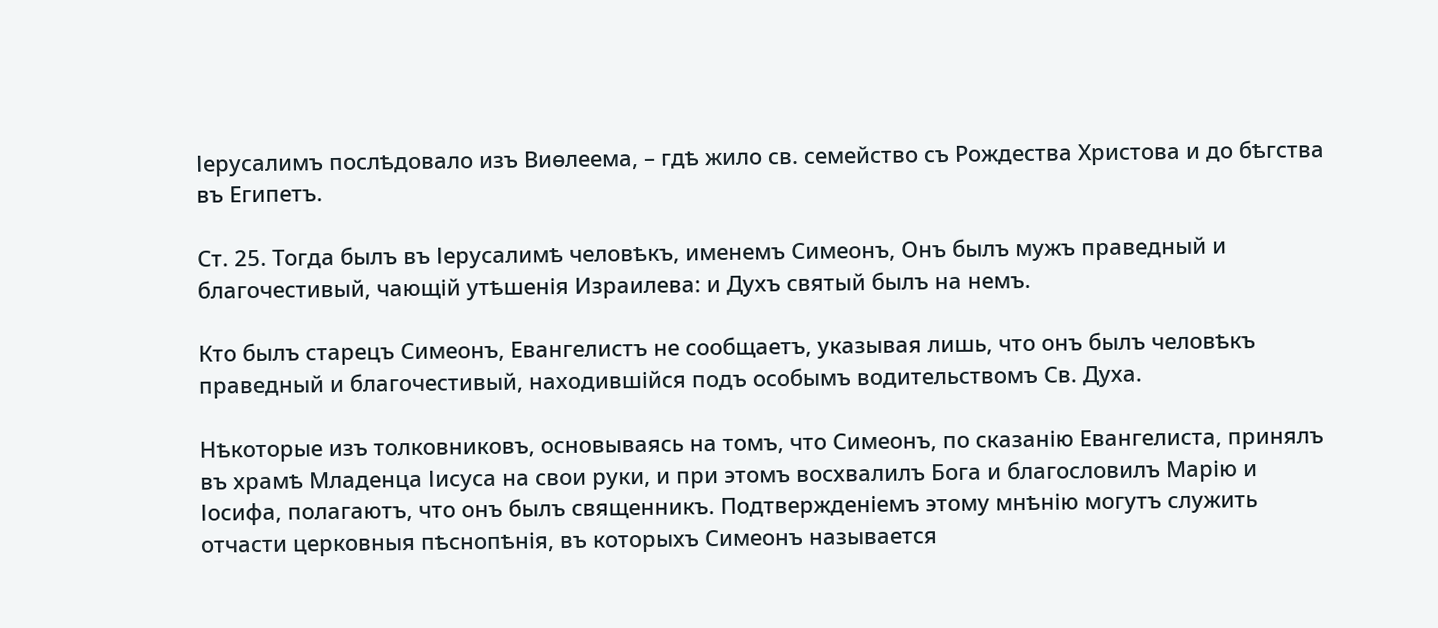Іерусалимъ послѣдовало изъ Виѳлеема, – гдѣ жило св. семейство съ Рождества Христова и до бѣгства въ Египетъ.

Ст. 25. Тогда былъ въ Іерусалимѣ человѣкъ, именемъ Симеонъ, Онъ былъ мужъ праведный и благочестивый, чающій утѣшенія Израилева: и Духъ святый былъ на немъ.

Кто былъ старецъ Симеонъ, Евангелистъ не сообщаетъ, указывая лишь, что онъ былъ человѣкъ праведный и благочестивый, находившійся подъ особымъ водительствомъ Св. Духа.

Нѣкоторые изъ толковниковъ, основываясь на томъ, что Симеонъ, по сказанію Евангелиста, принялъ въ храмѣ Младенца Іисуса на свои руки, и при этомъ восхвалилъ Бога и благословилъ Марію и Іосифа, полагаютъ, что онъ былъ священникъ. Подтвержденіемъ этому мнѣнію могутъ служить отчасти церковныя пѣснопѣнія, въ которыхъ Симеонъ называется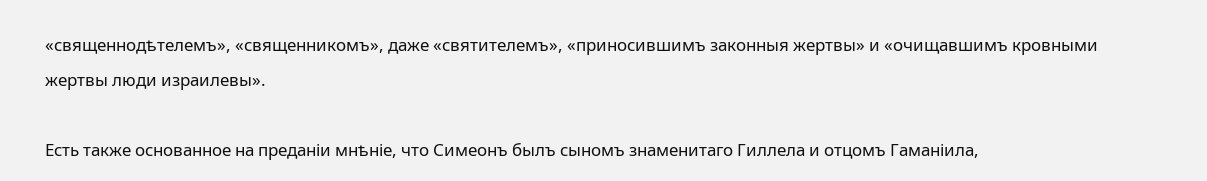«священнодѣтелемъ», «священникомъ», даже «святителемъ», «приносившимъ законныя жертвы» и «очищавшимъ кровными жертвы люди израилевы».

Есть также основанное на преданіи мнѣніе, что Симеонъ былъ сыномъ знаменитаго Гиллела и отцомъ Гаманіила,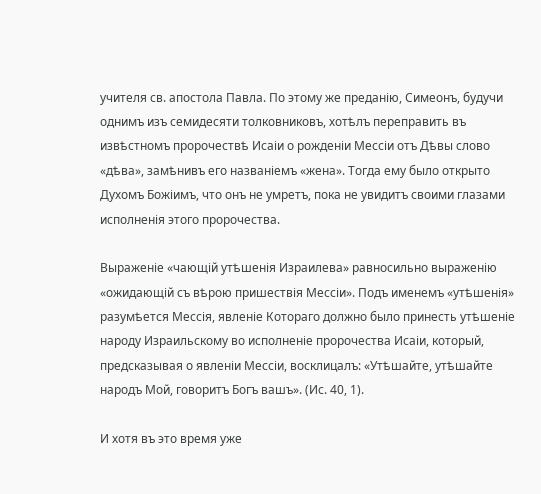учителя св. апостола Павла. По этому же преданію, Симеонъ, будучи однимъ изъ семидесяти толковниковъ, хотѣлъ переправить въ извѣстномъ пророчествѣ Исаіи о рожденіи Мессіи отъ Дѣвы слово «дѣва», замѣнивъ его названіемъ «жена». Тогда ему было открыто Духомъ Божіимъ, что онъ не умретъ, пока не увидитъ своими глазами исполненія этого пророчества.

Выраженіе «чающій утѣшенія Израилева» равносильно выраженію «ожидающій съ вѣрою пришествія Мессіи». Подъ именемъ «утѣшенія» разумѣется Мессія, явленіе Котораго должно было принесть утѣшеніе народу Израильскому во исполненіе пророчества Исаіи, который, предсказывая о явленіи Мессіи, восклицалъ: «Утѣшайте, утѣшайте народъ Мой, говоритъ Богъ вашъ». (Ис. 40, 1).

И хотя въ это время уже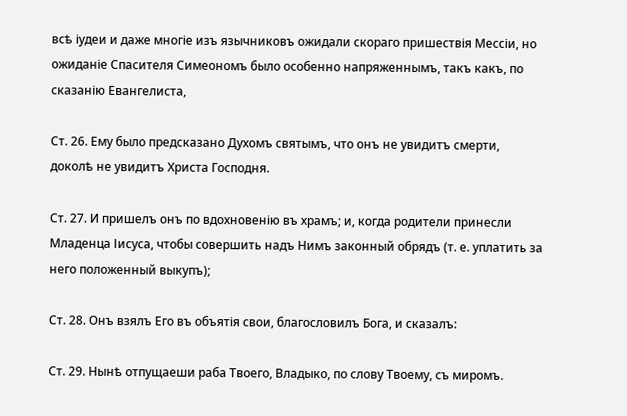всѣ іудеи и даже многіе изъ язычниковъ ожидали скораго пришествія Мессіи, но ожиданіе Спасителя Симеономъ было особенно напряженнымъ, такъ какъ, по сказанію Евангелиста,

Ст. 26. Ему было предсказано Духомъ святымъ, что онъ не увидитъ смерти, доколѣ не увидитъ Христа Господня.

Ст. 27. И пришелъ онъ по вдохновенію въ храмъ; и, когда родители принесли Младенца Іисуса, чтобы совершить надъ Нимъ законный обрядъ (т. е. уплатить за него положенный выкупъ);

Ст. 28. Онъ взялъ Его въ объятія свои, благословилъ Бога, и сказалъ:

Ст. 29. Нынѣ отпущаеши раба Твоего, Владыко, по слову Твоему, съ миромъ.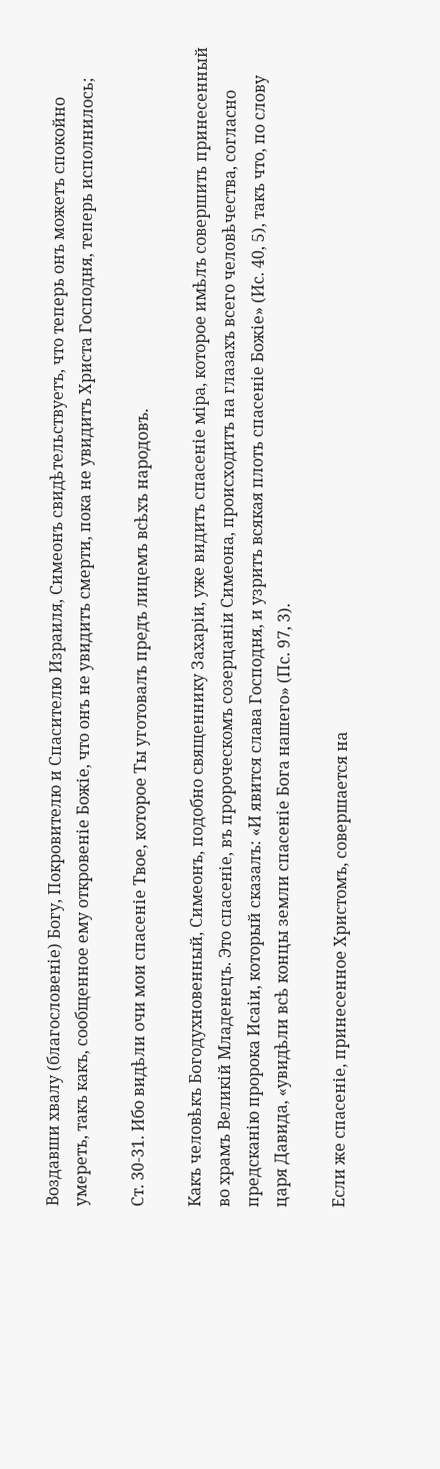Воздавши хвалу (благословеніе) Богу, Покровителю и Спасителю Израиля, Симеонъ свидѣтельствуетъ, что теперь онъ можетъ спокойно умереть, такъ какъ, сообщенное ему откровеніе Божіе, что онъ не увидитъ смерти, пока не увидитъ Христа Господня, теперь исполнилось;

Ст. 30-31. Ибо видѣли очи мои спасеніе Твое, которое Ты уготовалъ предъ лицемъ всѣхъ народовъ.

Какъ человѣкъ Богодухновенный, Симеонъ, подобно священнику Захаріи, уже видитъ спасеніе міра, которое имѣлъ совершить принесенный во храмъ Великій Младенецъ. Это спасеніе, въ пророческомъ созерцаніи Симеона, происходитъ на глазахъ всего человѣчества, согласно предсканію пророка Исаіи, который сказалъ: «И явится слава Господня, и узритъ всякая плоть спасеніе Божіе» (Ис. 40, 5), такъ что, по слову царя Давида, «увидѣли всѣ концы земли спасеніе Бога нашего» (Пс. 97, 3).

Если же спасеніе, принесенное Христомъ, совершается на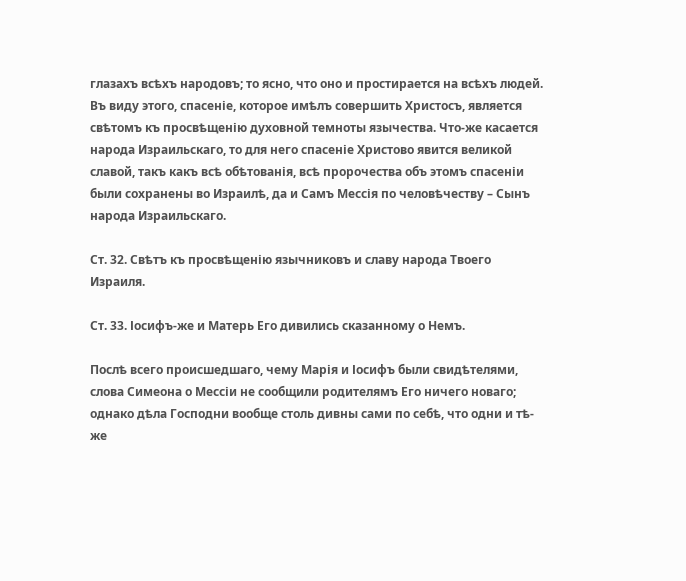глазахъ всѣхъ народовъ; то ясно, что оно и простирается на всѣхъ людей. Въ виду этого, спасеніе, которое имѣлъ совершить Христосъ, является свѣтомъ къ просвѣщенію духовной темноты язычества. Что-же касается народа Израильскаго, то для него спасеніе Христово явится великой славой, такъ какъ всѣ обѣтованія, всѣ пророчества объ этомъ спасеніи были сохранены во Израилѣ, да и Самъ Мессія по человѣчеству – Сынъ народа Израильскаго.

Ст. 32. Свѣтъ къ просвѣщенію язычниковъ и славу народа Твоего Израиля.

Ст. 33. Іосифъ-же и Матерь Его дивились сказанному о Немъ.

Послѣ всего происшедшаго, чему Марія и Іосифъ были свидѣтелями, слова Симеона о Мессіи не сообщили родителямъ Его ничего новаго; однако дѣла Господни вообще столь дивны сами по себѣ, что одни и тѣ-же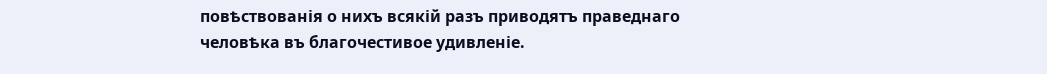повѣствованія о нихъ всякій разъ приводятъ праведнаго человѣка въ благочестивое удивленіе.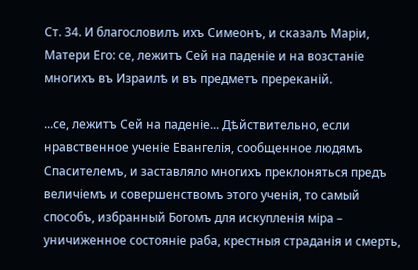Ст. 34. И благословилъ ихъ Симеонъ, и сказалъ Маріи, Матери Его: се, лежитъ Сей на паденіе и на возстаніе многихъ въ Израилѣ и въ предметъ пререканій.

...се, лежитъ Сей на паденіе... Дѣйствительно, если нравственное ученіе Евангелія, сообщенное людямъ Спасителемъ, и заставляло многихъ преклоняться предъ величіемъ и совершенствомъ этого ученія, то самый способъ, избранный Богомъ для искупленія міра – уничиженное состояніе раба, крестныя страданія и смерть,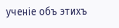ученіе объ этихъ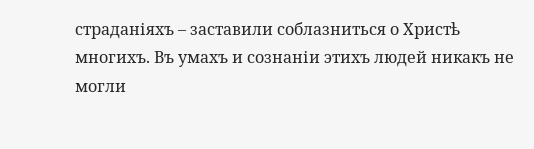страданіяхъ – заставили соблазниться о Христѣ многихъ. Въ умахъ и сознаніи этихъ людей никакъ не могли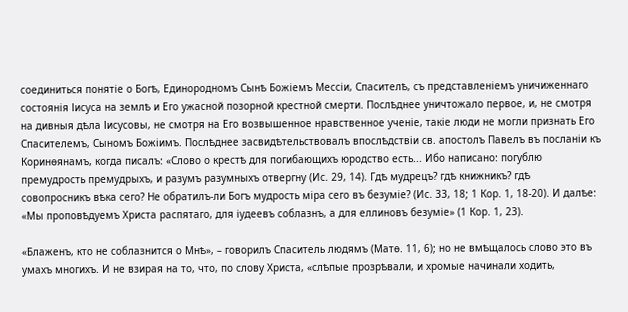соединиться понятіе о Богѣ, Единородномъ Сынѣ Божіемъ Мессіи, Спасителѣ, съ представленіемъ уничиженнаго состоянія Іисуса на землѣ и Его ужасной позорной крестной смерти. Послѣднее уничтожало первое, и, не смотря на дивныя дѣла Іисусовы, не смотря на Его возвышенное нравственное ученіе, такіе люди не могли признать Его Спасителемъ, Сыномъ Божіимъ. Послѣднее засвидѣтельствовалъ впослѣдствіи св. апостолъ Павелъ въ посланіи къ Коринѳянамъ, когда писалъ: «Слово о крестѣ для погибающихъ юродство есть... Ибо написано: погублю премудрость премудрыхъ, и разумъ разумныхъ отвергну (Ис. 29, 14). Гдѣ мудрецъ? гдѣ книжникъ? гдѣ совопросникъ вѣка сего? Не обратилъ-ли Богъ мудрость міра сего въ безуміе? (Ис. 33, 18; 1 Кор. 1, 18-20). И далѣе: «Мы проповѣдуемъ Христа распятаго, для іудеевъ соблазнъ, а для еллиновъ безуміе» (1 Кор. 1, 23).

«Блаженъ, кто не соблазнится о Мнѣ», – говорилъ Спаситель людямъ (Матѳ. 11, 6); но не вмѣщалось слово это въ умахъ многихъ. И не взирая на то, что, по слову Христа, «слѣпые прозрѣвали, и хромые начинали ходить,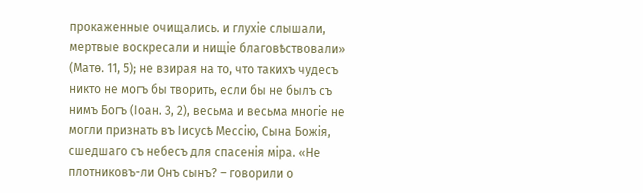прокаженные очищались. и глухіе слышали, мертвые воскресали и нищіе благовѣствовали» (Матѳ. 11, 5); не взирая на то, что такихъ чудесъ никто не могъ бы творить, если бы не былъ съ нимъ Богъ (Іоан. 3, 2), весьма и весьма многіе не могли признать въ Іисусѣ Мессію, Сына Божія, сшедшаго съ небесъ для спасенія міра. «Не плотниковъ-ли Онъ сынъ? – говорили о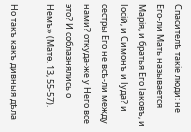Спасителѣ такіе люди: не Его-ли Мать называется Марія, и братья Его Іаковъ, и Іосій, и Симонъ и Іуда? и сестры Его не всѣ-ли между нами? откуда-же у Него все это? И соблазнялись о Немъ» (Матѳ. 13, 55-57).

Но такъ какъ дивныя дѣла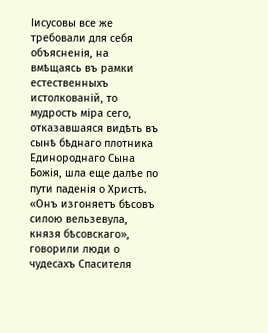Іисусовы все же требовали для себя объясненія, на вмѣщаясь въ рамки естественныхъ истолкованій, то мудрость міра сего, отказавшаяся видѣть въ сынѣ бѣднаго плотника Единороднаго Сына Божія, шла еще далѣе по пути паденія о Христѣ. «Онъ изгоняетъ бѣсовъ силою вельзевула, князя бѣсовскаго», говорили люди о чудесахъ Спасителя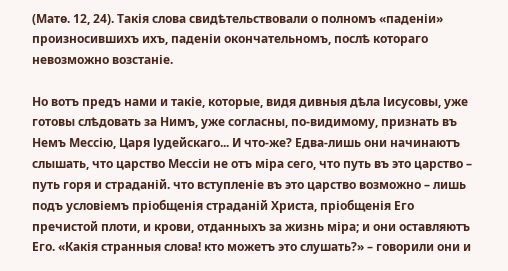(Матѳ. 12, 24). Такія слова свидѣтельствовали о полномъ «паденіи» произносившихъ ихъ, паденіи окончательномъ, послѣ котораго невозможно возстаніе.

Но вотъ предъ нами и такіе, которые, видя дивныя дѣла Іисусовы, уже готовы слѣдовать за Нимъ, уже согласны, по-видимому, признать въ Немъ Мессію, Царя Іудейскаго... И что-же? Едва-лишь они начинаютъ слышать, что царство Мессіи не отъ міра сего, что путь въ это царство – путь горя и страданій. что вступленіе въ это царство возможно – лишь подъ условіемъ пріобщенія страданій Христа, пріобщенія Его пречистой плоти, и крови, отданныхъ за жизнь міра; и они оставляютъ Его. «Какія странныя слова! кто можетъ это слушать?» – говорили они и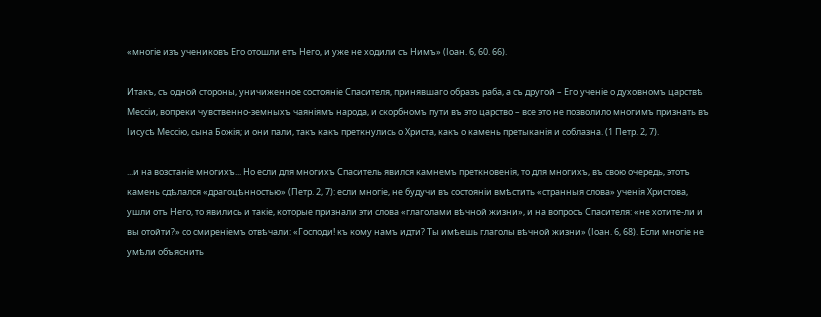«многіе изъ учениковъ Его отошли етъ Него, и уже не ходили съ Нимъ» (Іоан. 6, 60. 66).

Итакъ, съ одной стороны, уничиженное состояніе Спасителя, принявшаго образъ раба, а съ другой – Его ученіе о духовномъ царствѣ Мессіи, вопреки чувственно-земныхъ чаяніямъ народа, и скорбномъ пути въ это царство – все это не позволило многимъ признать въ Іисусѣ Мессію, сына Божія; и они пали, такъ какъ преткнулись о Христа, какъ о камень претыканія и соблазна. (1 Петр. 2, 7).

...и на возстаніе многихъ... Но если для многихъ Спаситель явился камнемъ преткновенія, то для многихъ, въ свою очередь, этотъ камень сдѣлался «драгоцѣнностью» (Петр. 2, 7): если многіе, не будучи въ состояніи вмѣстить «странныя слова» ученія Христова, ушли отъ Него, то явились и такіе, которые признали эти слова «глаголами вѣчной жизни», и на вопросъ Спасителя: «не хотите-ли и вы отойти?» со смиреніемъ отвѣчали: «Господи! къ кому намъ идти? Ты имѣешь глаголы вѣчной жизни» (Іоан. 6, 68). Если многіе не умѣли объяснить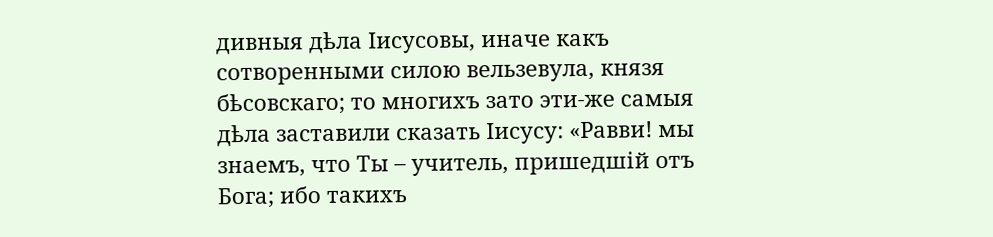дивныя дѣла Іисусовы, иначе какъ сотворенными силою вельзевула, князя бѣсовскаго; то многихъ зато эти-же самыя дѣла заставили сказать Іисусу: «Равви! мы знаемъ, что Ты – учитель, пришедшій отъ Бога; ибо такихъ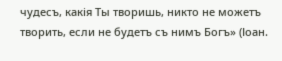чудесъ, какія Ты творишь, никто не можетъ творить, если не будетъ съ нимъ Богъ» (Іоан.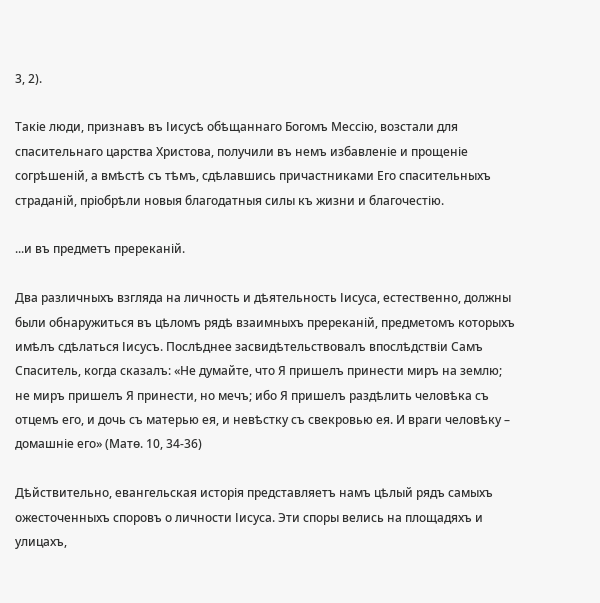3, 2).

Такіе люди, признавъ въ Іисусѣ обѣщаннаго Богомъ Мессію, возстали для спасительнаго царства Христова, получили въ немъ избавленіе и прощеніе согрѣшеній, а вмѣстѣ съ тѣмъ, сдѣлавшись причастниками Его спасительныхъ страданій, пріобрѣли новыя благодатныя силы къ жизни и благочестію.

...и въ предметъ пререканій.

Два различныхъ взгляда на личность и дѣятельность Іисуса, естественно, должны были обнаружиться въ цѣломъ рядѣ взаимныхъ пререканій, предметомъ которыхъ имѣлъ сдѣлаться Іисусъ. Послѣднее засвидѣтельствовалъ впослѣдствіи Самъ Спаситель, когда сказалъ: «Не думайте, что Я пришелъ принести миръ на землю; не миръ пришелъ Я принести, но мечъ; ибо Я пришелъ раздѣлить человѣка съ отцемъ его, и дочь съ матерью ея, и невѣстку съ свекровью ея. И враги человѣку – домашніе его» (Матѳ. 10, 34-36)

Дѣйствительно, евангельская исторія представляетъ намъ цѣлый рядъ самыхъ ожесточенныхъ споровъ о личности Іисуса. Эти споры велись на площадяхъ и улицахъ,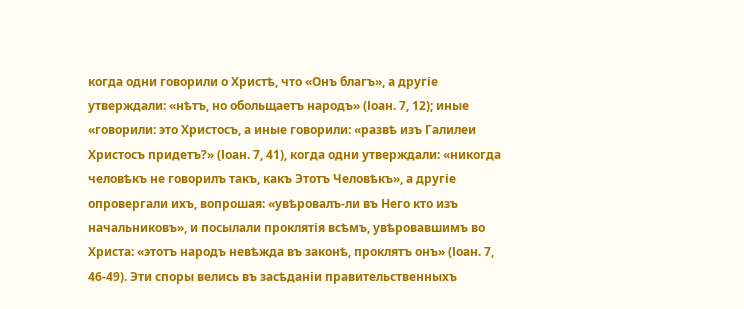когда одни говорили о Христѣ, что «Онъ благъ», а другіе утверждали: «нѣтъ, но обольщаетъ народъ» (Іоан. 7, 12); иные «говорили: это Христосъ, а иные говорили: «развѣ изъ Галилеи Христосъ придетъ?» (Іоан. 7, 41), когда одни утверждали: «никогда человѣкъ не говорилъ такъ, какъ Этотъ Человѣкъ», а другіе опровергали ихъ, вопрошая: «увѣровалъ-ли въ Него кто изъ начальниковъ», и посылали проклятія всѣмъ, увѣровавшимъ во Христа: «этотъ народъ невѣжда въ законѣ, проклятъ онъ» (Іоан. 7, 46-49). Эти споры велись въ засѣданіи правительственныхъ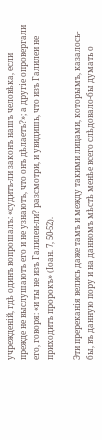учрежденій, гдѣ одинъ вопрошалъ: «судитъ-ли законъ нашъ человѣка, если прежде не выслушаютъ его и не узнаютъ, что онъ дѣлаетъ?»; а другіе опровергали его, говоря: «и ты не изъ Галилеи-ли? разсмотри, и увидишь, что изъ Галилеи не приходитъ пророкъ» (Іоан. 7, 50-52).

Эти пререканія велись даже тамъ и между такими лицами, которымъ, казалось-бы, въ данную пору и на данномъ мѣстѣ менѣе всего слѣдовало-бы думать о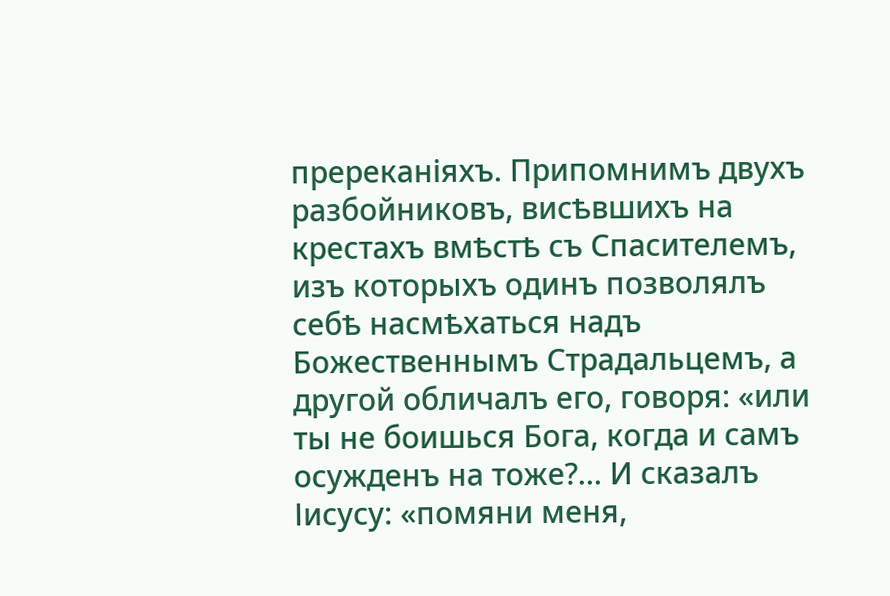пререканіяхъ. Припомнимъ двухъ разбойниковъ, висѣвшихъ на крестахъ вмѣстѣ съ Спасителемъ, изъ которыхъ одинъ позволялъ себѣ насмѣхаться надъ Божественнымъ Страдальцемъ, а другой обличалъ его, говоря: «или ты не боишься Бога, когда и самъ осужденъ на тоже?... И сказалъ Іисусу: «помяни меня,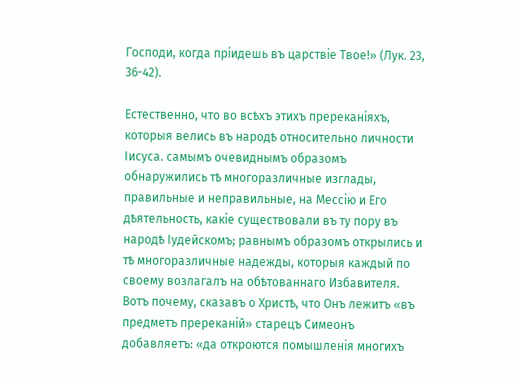Господи, когда пріидешь въ царствіе Твое!» (Лук. 23, 36-42).

Естественно, что во всѣхъ этихъ пререканіяхъ, которыя велись въ народѣ относительно личности Іисуса. самымъ очевиднымъ образомъ обнаружились тѣ многоразличные изглады, правильные и неправильные, на Мессію и Его дѣятельность, какіе существовали въ ту пору въ народѣ Іудейскомъ; равнымъ образомъ открылись и тѣ многоразличные надежды, которыя каждый по своему возлагалъ на обѣтованнаго Избавителя. Вотъ почему, сказавъ о Христѣ, что Онъ лежитъ «въ предметъ пререканій» старецъ Симеонъ добавляетъ: «да откроются помышленія многихъ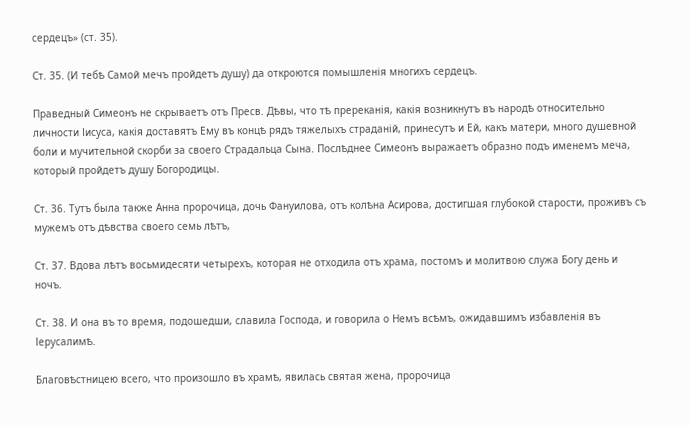сердецъ» (ст. 35).

Ст. 35. (И тебѣ Самой мечъ пройдетъ душу) да откроются помышленія многихъ сердецъ.

Праведный Симеонъ не скрываетъ отъ Пресв. Дѣвы, что тѣ пререканія, какія возникнутъ въ народѣ относительно личности Іисуса, какія доставятъ Ему въ концѣ рядъ тяжелыхъ страданій, принесутъ и Ей, какъ матери, много душевной боли и мучительной скорби за своего Страдальца Сына. Послѣднее Симеонъ выражаетъ образно подъ именемъ меча, который пройдетъ душу Богородицы.

Ст. 36. Тутъ была также Анна пророчица, дочь Фануилова, отъ колѣна Асирова, достигшая глубокой старости, проживъ съ мужемъ отъ дѣвства своего семь лѣтъ,

Ст. 37. Вдова лѣтъ восьмидесяти четырехъ, которая не отходила отъ храма, постомъ и молитвою служа Богу день и ночъ.

Ст. 38. И она въ то время, подошедши, славила Господа, и говорила о Немъ всѣмъ, ожидавшимъ избавленія въ Іерусалимѣ.

Благовѣстницею всего, что произошло въ храмѣ, явилась святая жена, пророчица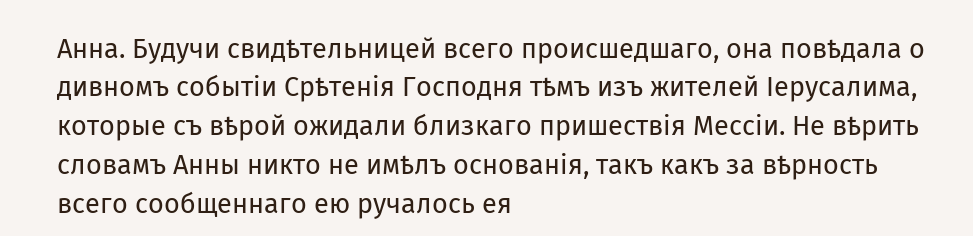Анна. Будучи свидѣтельницей всего происшедшаго, она повѣдала о дивномъ событіи Срѣтенія Господня тѣмъ изъ жителей Іерусалима, которые съ вѣрой ожидали близкаго пришествія Мессіи. Не вѣрить словамъ Анны никто не имѣлъ основанія, такъ какъ за вѣрность всего сообщеннаго ею ручалось ея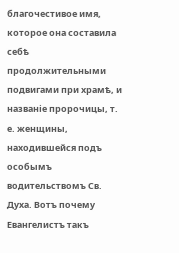благочестивое имя, которое она составила себѣ продолжительными подвигами при храмѣ, и названіе пророчицы, т. е. женщины, находившейся подъ особымъ водительствомъ Св. Духа. Вотъ почему Евангелистъ такъ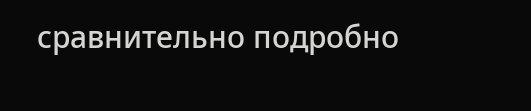сравнительно подробно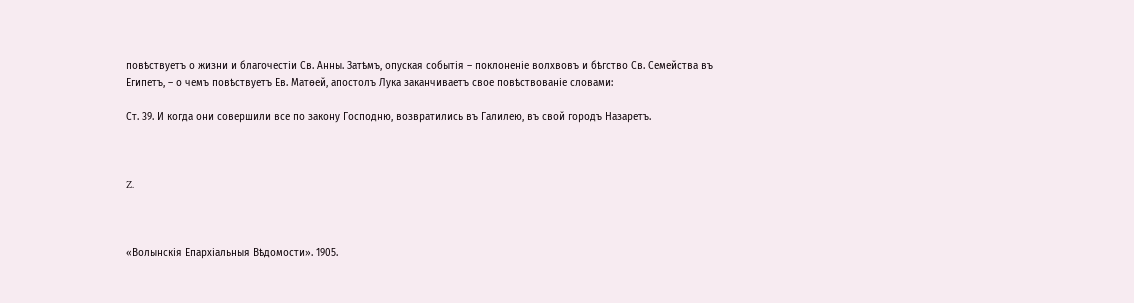повѣствуетъ о жизни и благочестіи Св. Анны. Затѣмъ, опуская событія – поклоненіе волхвовъ и бѣгство Св. Семейства въ Египетъ, – о чемъ повѣствуетъ Ев. Матѳей, апостолъ Лука заканчиваетъ свое повѣствованіе словами:

Ст. 39. И когда они совершили все по закону Господню, возвратились въ Галилею, въ свой городъ Назаретъ.



Z.



«Волынскія Епархіальныя Вѣдомости». 1905.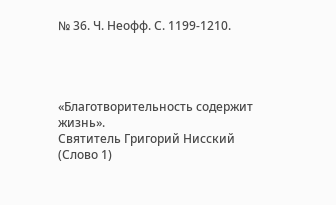№ 36. Ч. Неофф. С. 1199-1210.




«Благотворительность содержит жизнь».
Святитель Григорий Нисский (Слово 1)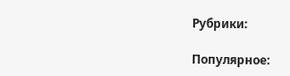Рубрики:

Популярное: